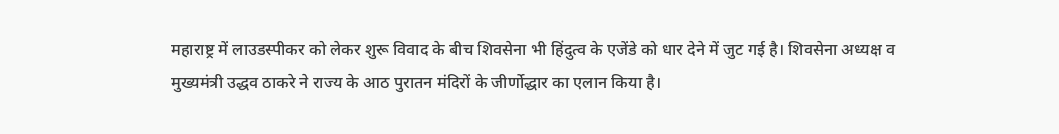महाराष्ट्र में लाउडस्पीकर को लेकर शुरू विवाद के बीच शिवसेना भी हिंदुत्व के एजेंडे को धार देने में जुट गई है। शिवसेना अध्यक्ष व मुख्यमंत्री उद्धव ठाकरे ने राज्य के आठ पुरातन मंदिरों के जीर्णोद्धार का एलान किया है।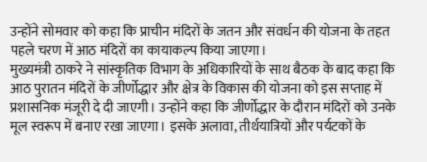उन्होंने सोमवार को कहा कि प्राचीन मंदिरों के जतन और संवर्धन की योजना के तहत पहले चरण में आठ मंदिरों का कायाकल्प किया जाएगा।
मुख्यमंत्री ठाकरे ने सांस्कृतिक विभाग के अधिकारियों के साथ बैठक के बाद कहा कि आठ पुरातन मंदिरों के जीर्णोद्धार और क्षेत्र के विकास की योजना को इस सप्ताह में प्रशासनिक मंजूरी दे दी जाएगी। उन्होंने कहा कि जीर्णोद्धार के दौरान मंदिरों को उनके मूल स्वरूप में बनाए रखा जाएगा। इसके अलावा, तीर्थयात्रियों और पर्यटकों के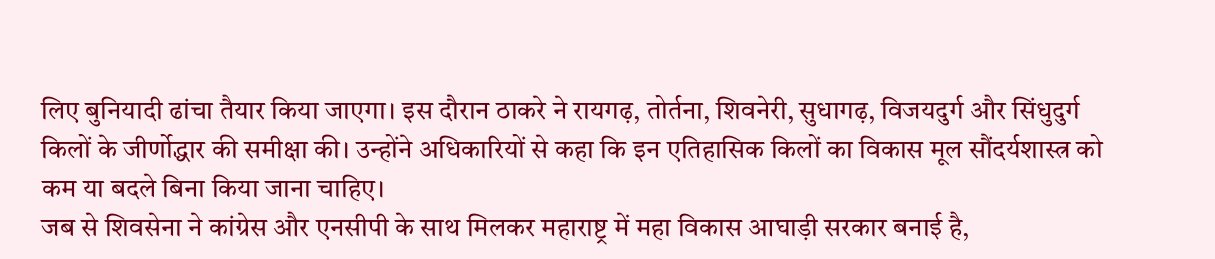लिए बुनियादी ढांचा तैयार किया जाएगा। इस दौरान ठाकरे ने रायगढ़, तोर्तना, शिवनेरी, सुधागढ़, विजयदुर्ग और सिंधुदुर्ग किलों के जीर्णोद्धार की समीक्षा की। उन्होंने अधिकारियों से कहा कि इन एतिहासिक किलों का विकास मूल सौंदर्यशास्त्र को कम या बदले बिना किया जाना चाहिए।
जब से शिवसेना ने कांग्रेस और एनसीपी के साथ मिलकर महाराष्ट्र में महा विकास आघाड़ी सरकार बनाई है,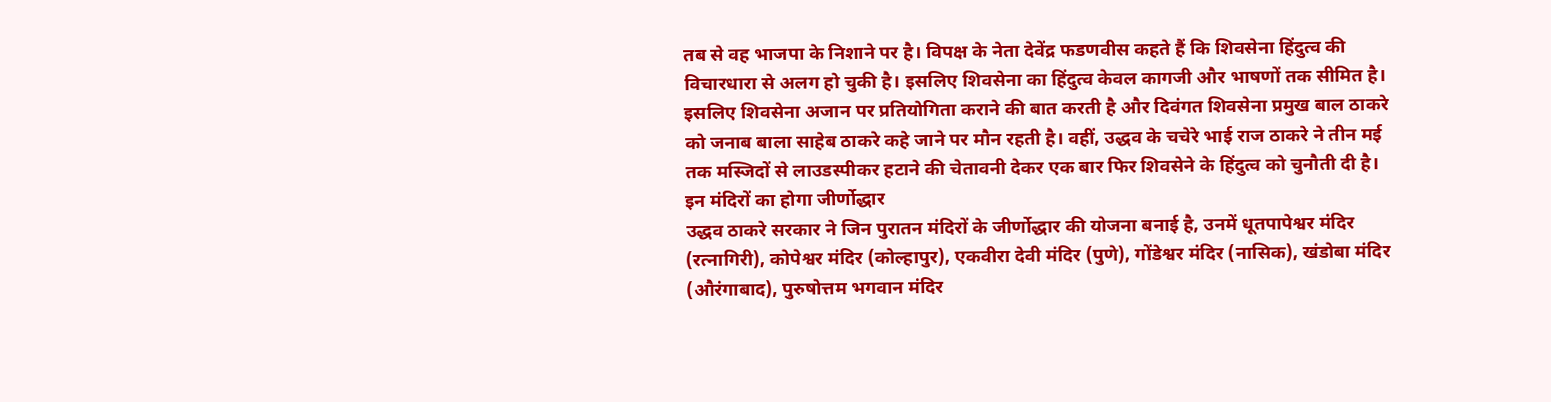तब से वह भाजपा के निशाने पर है। विपक्ष के नेता देवेंद्र फडणवीस कहते हैं कि शिवसेना हिंदुत्व की विचारधारा से अलग हो चुकी है। इसलिए शिवसेना का हिंदुत्व केवल कागजी और भाषणों तक सीमित है। इसलिए शिवसेना अजान पर प्रतियोगिता कराने की बात करती है और दिवंगत शिवसेना प्रमुख बाल ठाकरे को जनाब बाला साहेब ठाकरे कहे जाने पर मौन रहती है। वहीं, उद्धव के चचेरे भाई राज ठाकरे ने तीन मई तक मस्जिदों से लाउडस्पीकर हटाने की चेतावनी देकर एक बार फिर शिवसेने के हिंदुत्व को चुनौती दी है।
इन मंदिरों का होगा जीर्णोद्धार
उद्धव ठाकरे सरकार ने जिन पुरातन मंदिरों के जीर्णोद्धार की योजना बनाई है, उनमें धूतपापेश्वर मंदिर (रत्नागिरी), कोपेश्वर मंदिर (कोल्हापुर), एकवीरा देवी मंदिर (पुणे), गोंडेश्वर मंदिर (नासिक), खंडोबा मंदिर (औरंगाबाद), पुरुषोत्तम भगवान मंदिर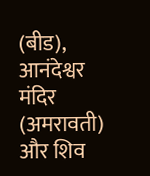(बीड), आनंदेश्वर मंदिर (अमरावती) और शिव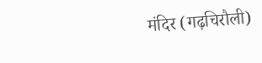मंदिर (गढ़चिरौली)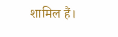शामिल हैं।